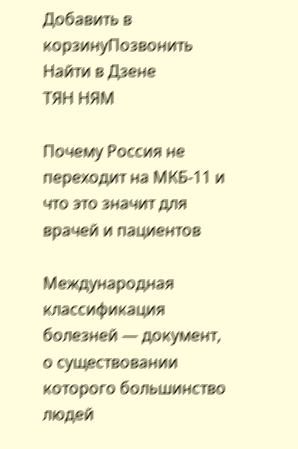Добавить в корзинуПозвонить
Найти в Дзене
ТЯН НЯМ

Почему Россия не переходит на МКБ-11 и что это значит для врачей и пациентов

Международная классификация болезней — документ, о существовании которого большинство людей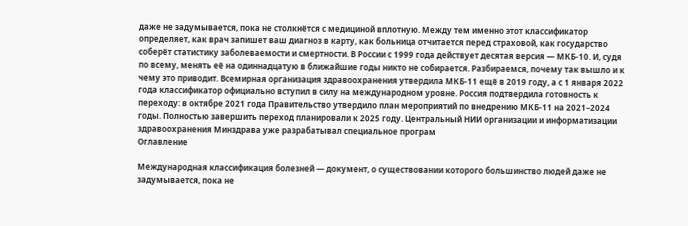даже не задумывается, пока не столкнётся с медициной вплотную. Между тем именно этот классификатор определяет, как врач запишет ваш диагноз в карту, как больница отчитается перед страховой, как государство соберёт статистику заболеваемости и смертности. В России с 1999 года действует десятая версия — МКБ-10. И, судя по всему, менять её на одиннадцатую в ближайшие годы никто не собирается. Разбираемся, почему так вышло и к чему это приводит. Всемирная организация здравоохранения утвердила МКБ-11 ещё в 2019 году, а с 1 января 2022 года классификатор официально вступил в силу на международном уровне. Россия подтвердила готовность к переходу: в октябре 2021 года Правительство утвердило план мероприятий по внедрению МКБ-11 на 2021–2024 годы. Полностью завершить переход планировали к 2025 году. Центральный НИИ организации и информатизации здравоохранения Минздрава уже разрабатывал специальное програм
Оглавление

Международная классификация болезней — документ, о существовании которого большинство людей даже не задумывается, пока не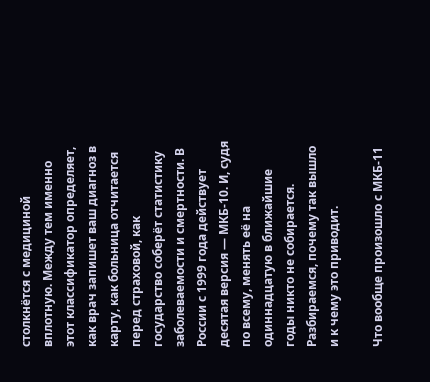столкнётся с медициной вплотную. Между тем именно этот классификатор определяет, как врач запишет ваш диагноз в карту, как больница отчитается перед страховой, как государство соберёт статистику заболеваемости и смертности. В России с 1999 года действует десятая версия — МКБ-10. И, судя по всему, менять её на одиннадцатую в ближайшие годы никто не собирается. Разбираемся, почему так вышло и к чему это приводит.

Что вообще произошло с МКБ-11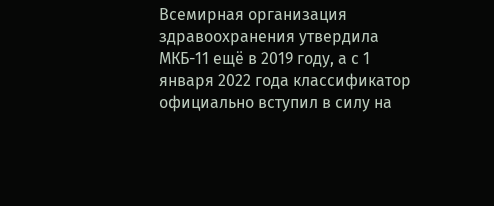Всемирная организация здравоохранения утвердила МКБ-11 ещё в 2019 году, а с 1 января 2022 года классификатор официально вступил в силу на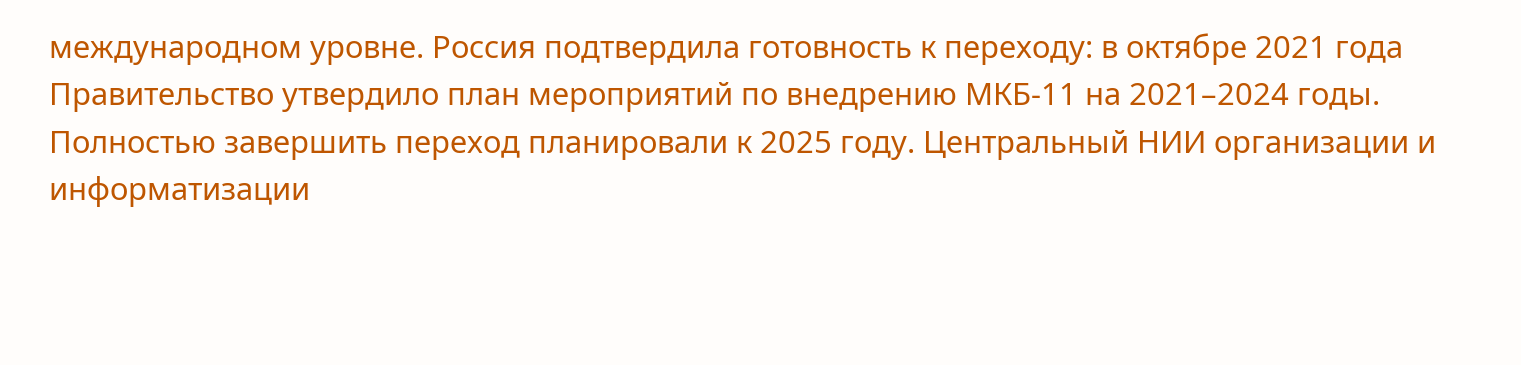международном уровне. Россия подтвердила готовность к переходу: в октябре 2021 года Правительство утвердило план мероприятий по внедрению МКБ-11 на 2021–2024 годы. Полностью завершить переход планировали к 2025 году. Центральный НИИ организации и информатизации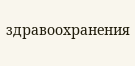здравоохранения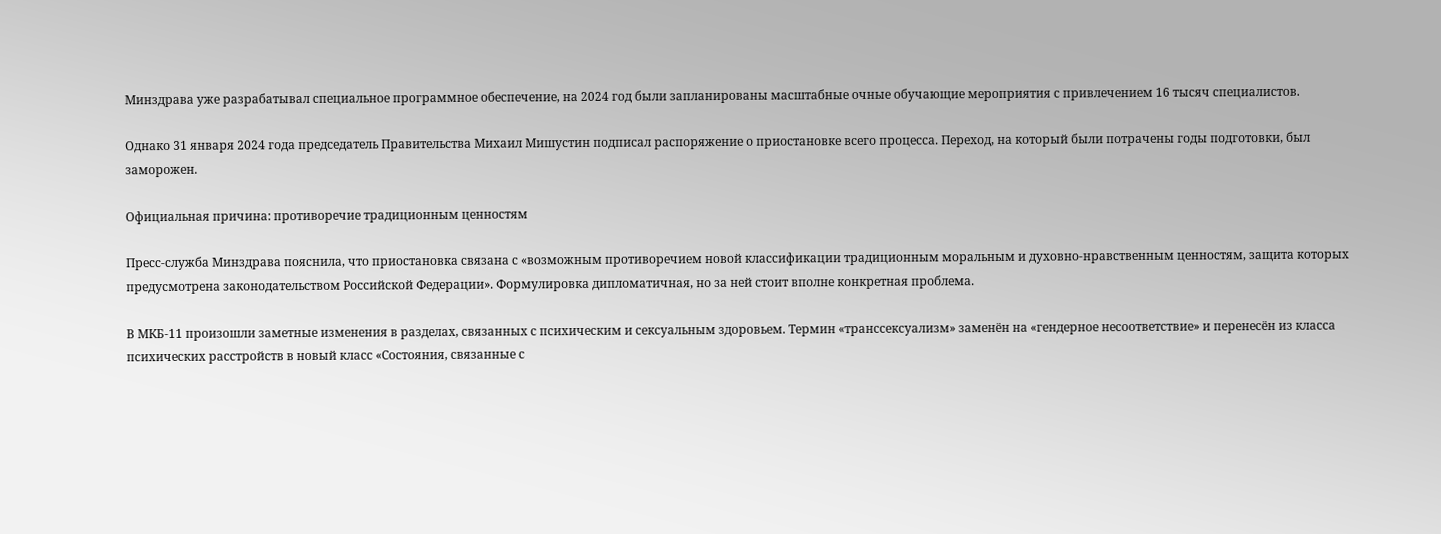Минздрава уже разрабатывал специальное программное обеспечение, на 2024 год были запланированы масштабные очные обучающие мероприятия с привлечением 16 тысяч специалистов.

Однако 31 января 2024 года председатель Правительства Михаил Мишустин подписал распоряжение о приостановке всего процесса. Переход, на который были потрачены годы подготовки, был заморожен.

Официальная причина: противоречие традиционным ценностям

Пресс-служба Минздрава пояснила, что приостановка связана с «возможным противоречием новой классификации традиционным моральным и духовно-нравственным ценностям, защита которых предусмотрена законодательством Российской Федерации». Формулировка дипломатичная, но за ней стоит вполне конкретная проблема.

В МКБ-11 произошли заметные изменения в разделах, связанных с психическим и сексуальным здоровьем. Термин «транссексуализм» заменён на «гендерное несоответствие» и перенесён из класса психических расстройств в новый класс «Состояния, связанные с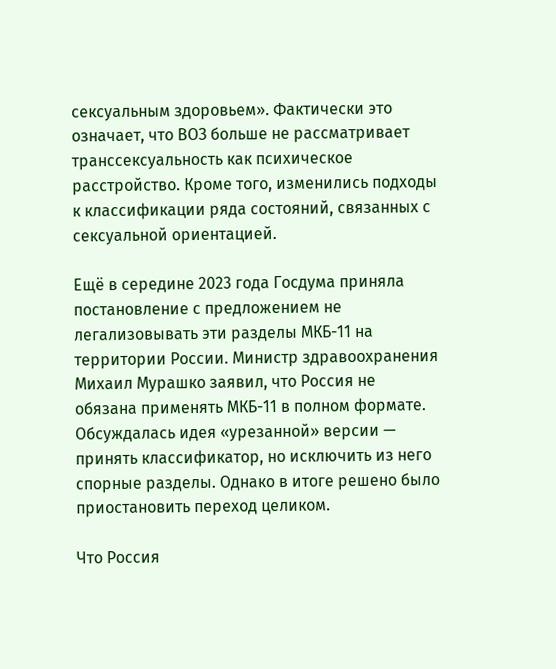сексуальным здоровьем». Фактически это означает, что ВОЗ больше не рассматривает транссексуальность как психическое расстройство. Кроме того, изменились подходы к классификации ряда состояний, связанных с сексуальной ориентацией.

Ещё в середине 2023 года Госдума приняла постановление с предложением не легализовывать эти разделы МКБ-11 на территории России. Министр здравоохранения Михаил Мурашко заявил, что Россия не обязана применять МКБ-11 в полном формате. Обсуждалась идея «урезанной» версии — принять классификатор, но исключить из него спорные разделы. Однако в итоге решено было приостановить переход целиком.

Что Россия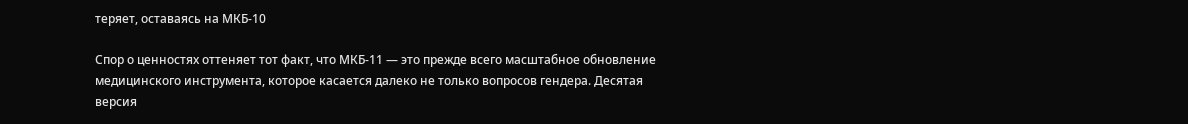теряет, оставаясь на МКБ-10

Спор о ценностях оттеняет тот факт, что МКБ-11 — это прежде всего масштабное обновление медицинского инструмента, которое касается далеко не только вопросов гендера. Десятая версия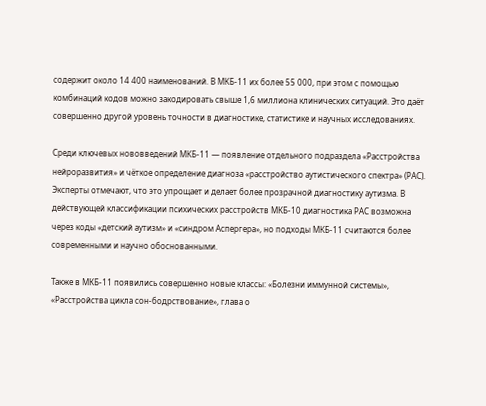содержит около 14 400 наименований. В МКБ-11 их более 55 000, при этом с помощью комбинаций кодов можно закодировать свыше 1,6 миллиона клинических ситуаций. Это даёт совершенно другой уровень точности в диагностике, статистике и научных исследованиях.

Среди ключевых нововведений МКБ-11 — появление отдельного подраздела «Расстройства нейроразвития» и чёткое определение диагноза «расстройство аутистического спектра» (РАС). Эксперты отмечают, что это упрощает и делает более прозрачной диагностику аутизма. В действующей классификации психических расстройств МКБ-10 диагностика РАС возможна через коды «детский аутизм» и «синдром Аспергера», но подходы МКБ-11 считаются более современными и научно обоснованными.

Также в МКБ-11 появились совершенно новые классы: «Болезни иммунной системы», «Расстройства цикла сон-бодрствование», глава о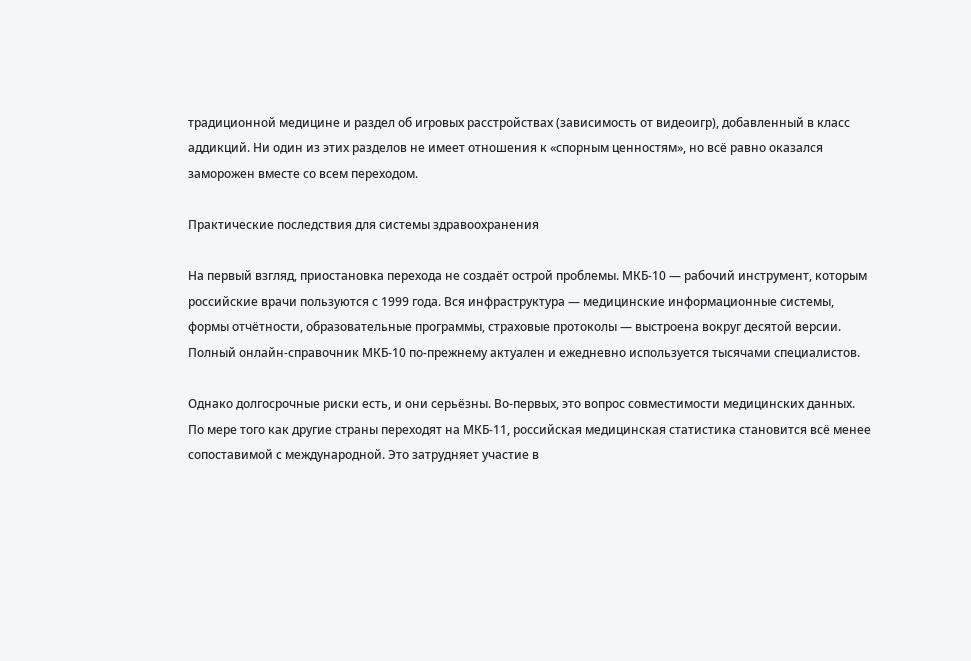традиционной медицине и раздел об игровых расстройствах (зависимость от видеоигр), добавленный в класс аддикций. Ни один из этих разделов не имеет отношения к «спорным ценностям», но всё равно оказался заморожен вместе со всем переходом.

Практические последствия для системы здравоохранения

На первый взгляд, приостановка перехода не создаёт острой проблемы. МКБ-10 — рабочий инструмент, которым российские врачи пользуются с 1999 года. Вся инфраструктура — медицинские информационные системы, формы отчётности, образовательные программы, страховые протоколы — выстроена вокруг десятой версии. Полный онлайн-справочник МКБ-10 по-прежнему актуален и ежедневно используется тысячами специалистов.

Однако долгосрочные риски есть, и они серьёзны. Во-первых, это вопрос совместимости медицинских данных. По мере того как другие страны переходят на МКБ-11, российская медицинская статистика становится всё менее сопоставимой с международной. Это затрудняет участие в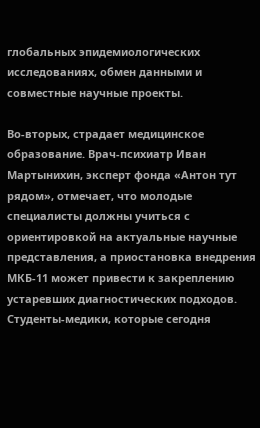глобальных эпидемиологических исследованиях, обмен данными и совместные научные проекты.

Во-вторых, страдает медицинское образование. Врач-психиатр Иван Мартынихин, эксперт фонда «Антон тут рядом», отмечает, что молодые специалисты должны учиться с ориентировкой на актуальные научные представления, а приостановка внедрения МКБ-11 может привести к закреплению устаревших диагностических подходов. Студенты-медики, которые сегодня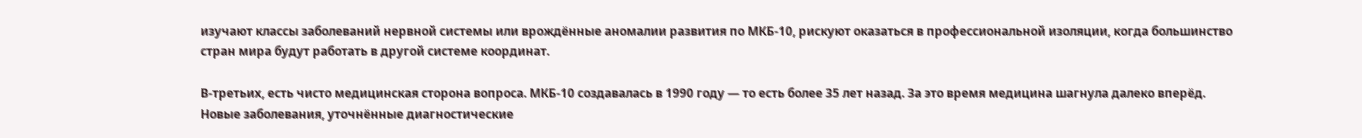изучают классы заболеваний нервной системы или врождённые аномалии развития по МКБ-10, рискуют оказаться в профессиональной изоляции, когда большинство стран мира будут работать в другой системе координат.

В-третьих, есть чисто медицинская сторона вопроса. МКБ-10 создавалась в 1990 году — то есть более 35 лет назад. За это время медицина шагнула далеко вперёд. Новые заболевания, уточнённые диагностические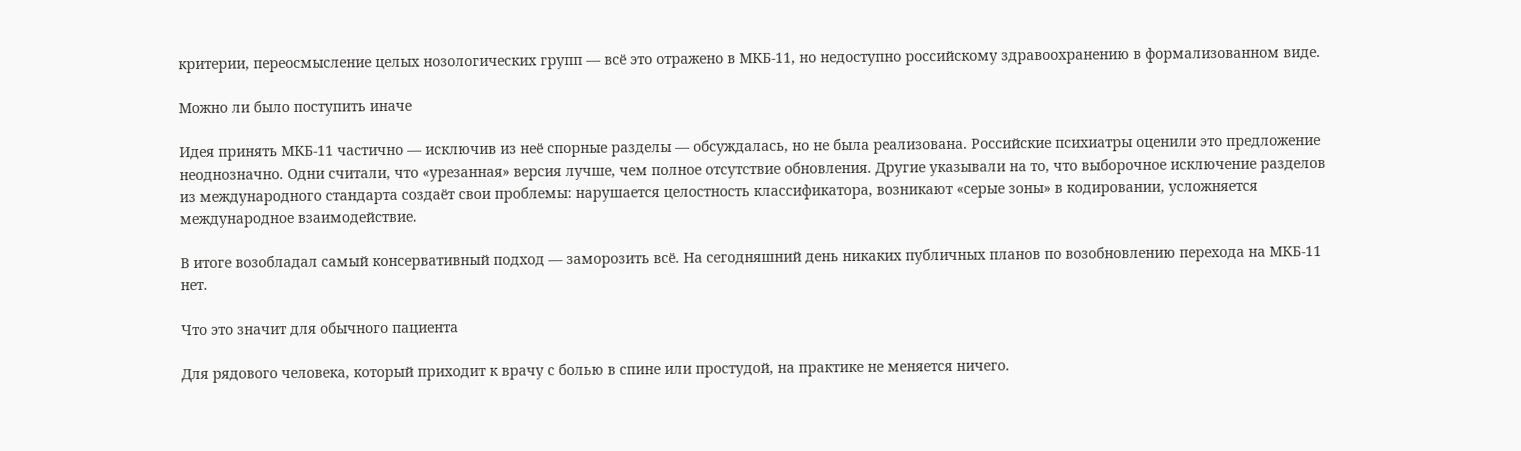критерии, переосмысление целых нозологических групп — всё это отражено в МКБ-11, но недоступно российскому здравоохранению в формализованном виде.

Можно ли было поступить иначе

Идея принять МКБ-11 частично — исключив из неё спорные разделы — обсуждалась, но не была реализована. Российские психиатры оценили это предложение неоднозначно. Одни считали, что «урезанная» версия лучше, чем полное отсутствие обновления. Другие указывали на то, что выборочное исключение разделов из международного стандарта создаёт свои проблемы: нарушается целостность классификатора, возникают «серые зоны» в кодировании, усложняется международное взаимодействие.

В итоге возобладал самый консервативный подход — заморозить всё. На сегодняшний день никаких публичных планов по возобновлению перехода на МКБ-11 нет.

Что это значит для обычного пациента

Для рядового человека, который приходит к врачу с болью в спине или простудой, на практике не меняется ничего.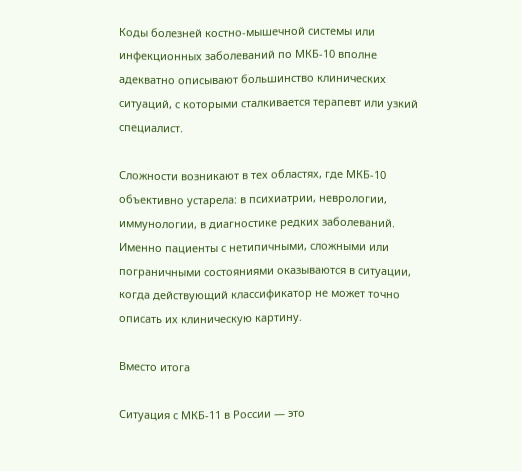Коды болезней костно-мышечной системы или инфекционных заболеваний по МКБ-10 вполне адекватно описывают большинство клинических ситуаций, с которыми сталкивается терапевт или узкий специалист.

Сложности возникают в тех областях, где МКБ-10 объективно устарела: в психиатрии, неврологии, иммунологии, в диагностике редких заболеваний. Именно пациенты с нетипичными, сложными или пограничными состояниями оказываются в ситуации, когда действующий классификатор не может точно описать их клиническую картину.

Вместо итога

Ситуация с МКБ-11 в России — это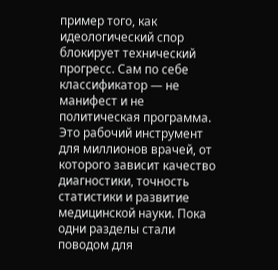пример того, как идеологический спор блокирует технический прогресс. Сам по себе классификатор — не манифест и не политическая программа. Это рабочий инструмент для миллионов врачей, от которого зависит качество диагностики, точность статистики и развитие медицинской науки. Пока одни разделы стали поводом для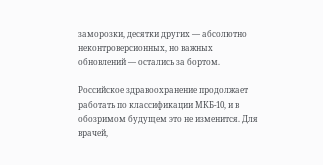заморозки, десятки других — абсолютно неконтроверсионных, но важных обновлений — остались за бортом.

Российское здравоохранение продолжает работать по классификации МКБ-10, и в обозримом будущем это не изменится. Для врачей,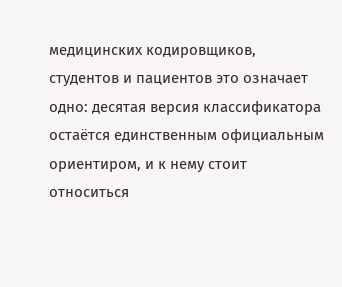медицинских кодировщиков, студентов и пациентов это означает одно: десятая версия классификатора остаётся единственным официальным ориентиром, и к нему стоит относиться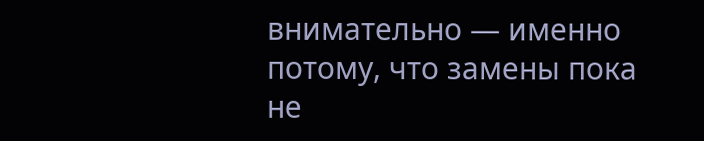внимательно — именно потому, что замены пока не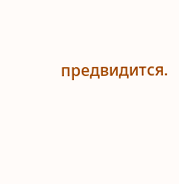предвидится.